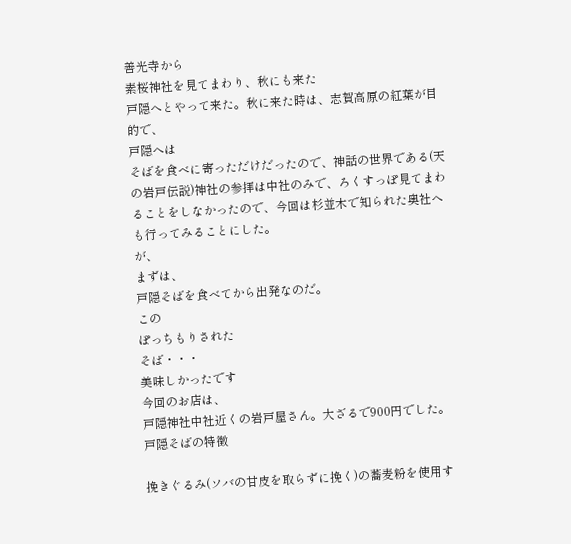善光寺から
素桜神社を見てまわり、秋にも来た
戸隠へとやって来た。秋に来た時は、志賀高原の紅葉が目的で、
戸隠へは
そばを食べに寄っただけだったので、神話の世界である(天の岩戸伝説)神社の参拝は中社のみで、ろくすっぽ見てまわることをしなかったので、今回は杉並木で知られた奥社へも行ってみることにした。
が、
まずは、
戸隠そばを食べてから出発なのだ。
この
ぽっちもりされた
そば・・・
美味しかったです
今回のお店は、
戸隠神社中社近くの岩戸屋さん。大ざるで900円でした。
戸隠そばの特徴

挽きぐるみ(ソバの甘皮を取らずに挽く)の蕎麦粉を使用す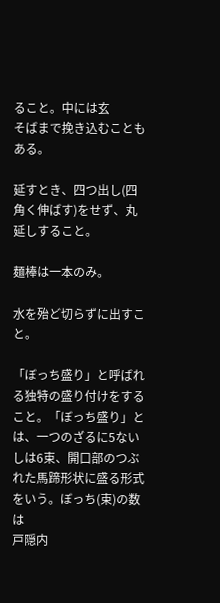ること。中には玄
そばまで挽き込むこともある。

延すとき、四つ出し(四角く伸ばす)をせず、丸延しすること。

麺棒は一本のみ。

水を殆ど切らずに出すこと。

「ぼっち盛り」と呼ばれる独特の盛り付けをすること。「ぼっち盛り」とは、一つのざるに5ないしは6束、開口部のつぶれた馬蹄形状に盛る形式をいう。ぼっち(束)の数は
戸隠内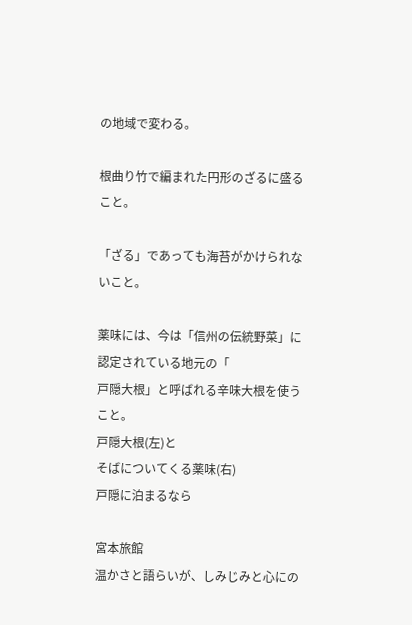の地域で変わる。

根曲り竹で編まれた円形のざるに盛ること。

「ざる」であっても海苔がかけられないこと。

薬味には、今は「信州の伝統野菜」に認定されている地元の「
戸隠大根」と呼ばれる辛味大根を使うこと。
戸隠大根(左)と
そばについてくる薬味(右)
戸隠に泊まるなら

宮本旅館
温かさと語らいが、しみじみと心にの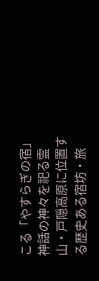こる「やすらぎの宿」神話の神々を祀る霊山・戸隠高原に位置する歴史ある宿坊・旅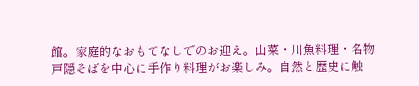館。家庭的なおもてなしでのお迎え。山菜・川魚料理・名物
戸隠そばを中心に手作り料理がお楽しみ。自然と歴史に触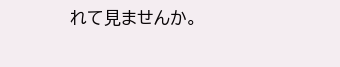れて見ませんか。